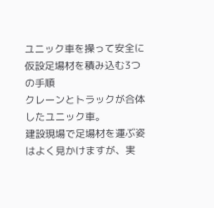ユニック車を操って安全に仮設足場材を積み込む3つの手順
クレーンとトラックが合体したユニック車。
建設現場で足場材を運ぶ姿はよく見かけますが、実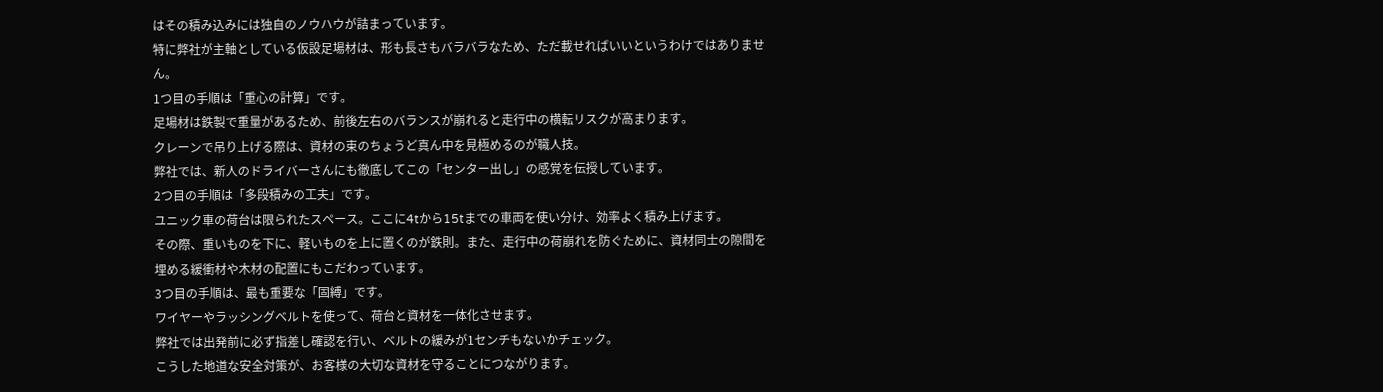はその積み込みには独自のノウハウが詰まっています。
特に弊社が主軸としている仮設足場材は、形も長さもバラバラなため、ただ載せればいいというわけではありません。
1つ目の手順は「重心の計算」です。
足場材は鉄製で重量があるため、前後左右のバランスが崩れると走行中の横転リスクが高まります。
クレーンで吊り上げる際は、資材の束のちょうど真ん中を見極めるのが職人技。
弊社では、新人のドライバーさんにも徹底してこの「センター出し」の感覚を伝授しています。
2つ目の手順は「多段積みの工夫」です。
ユニック車の荷台は限られたスペース。ここに4tから15tまでの車両を使い分け、効率よく積み上げます。
その際、重いものを下に、軽いものを上に置くのが鉄則。また、走行中の荷崩れを防ぐために、資材同士の隙間を埋める緩衝材や木材の配置にもこだわっています。
3つ目の手順は、最も重要な「固縛」です。
ワイヤーやラッシングベルトを使って、荷台と資材を一体化させます。
弊社では出発前に必ず指差し確認を行い、ベルトの緩みが1センチもないかチェック。
こうした地道な安全対策が、お客様の大切な資材を守ることにつながります。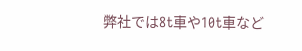弊社では8t車や10t車など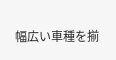幅広い車種を揃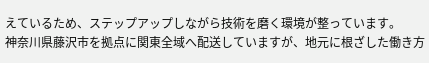えているため、ステップアップしながら技術を磨く環境が整っています。
神奈川県藤沢市を拠点に関東全域へ配送していますが、地元に根ざした働き方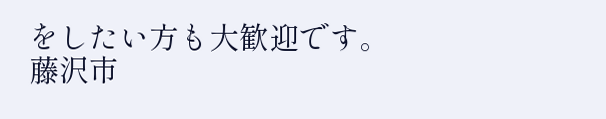をしたい方も大歓迎です。
藤沢市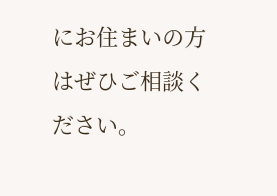にお住まいの方はぜひご相談ください。